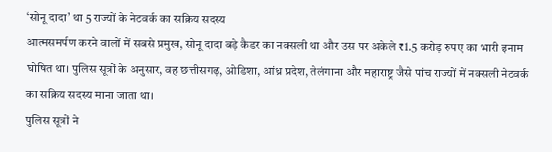‘सोनू दादा’ था 5 राज्यों के नेटवर्क का सक्रिय सदस्य
आत्मसमर्पण करने वालों में सबसे प्रमुख, सोनू दादा बड़े कैडर का नक्सली था और उस पर अकेले ₹1.5 करोड़ रुपए का भारी इनाम घोषित था। पुलिस सूत्रों के अनुसार, वह छत्तीसगढ़, ओडिशा, आंध्र प्रदेश, तेलंगाना और महाराष्ट्र जैसे पांच राज्यों में नक्सली नेटवर्क का सक्रिय सदस्य माना जाता था।
पुलिस सूत्रों ने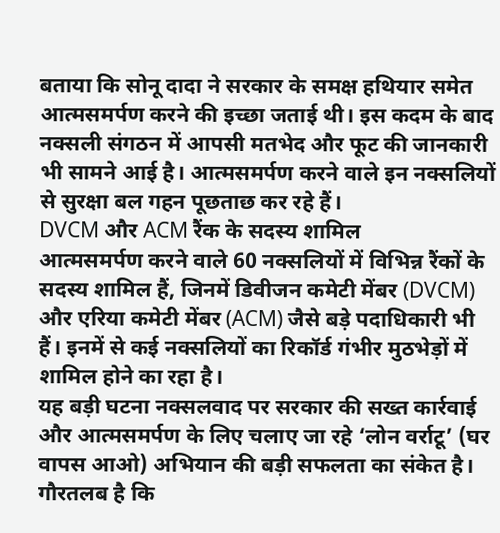बताया कि सोनू दादा ने सरकार के समक्ष हथियार समेत आत्मसमर्पण करने की इच्छा जताई थी। इस कदम के बाद नक्सली संगठन में आपसी मतभेद और फूट की जानकारी भी सामने आई है। आत्मसमर्पण करने वाले इन नक्सलियों से सुरक्षा बल गहन पूछताछ कर रहे हैं।
DVCM और ACM रैंक के सदस्य शामिल
आत्मसमर्पण करने वाले 60 नक्सलियों में विभिन्न रैंकों के सदस्य शामिल हैं, जिनमें डिवीजन कमेटी मेंबर (DVCM) और एरिया कमेटी मेंबर (ACM) जैसे बड़े पदाधिकारी भी हैं। इनमें से कई नक्सलियों का रिकॉर्ड गंभीर मुठभेड़ों में शामिल होने का रहा है।
यह बड़ी घटना नक्सलवाद पर सरकार की सख्त कार्रवाई और आत्मसमर्पण के लिए चलाए जा रहे ‘लोन वर्राटू’ (घर वापस आओ) अभियान की बड़ी सफलता का संकेत है। गौरतलब है कि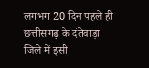लगभग 20 दिन पहले ही छत्तीसगढ़ के दंतेवाड़ा जिले में इसी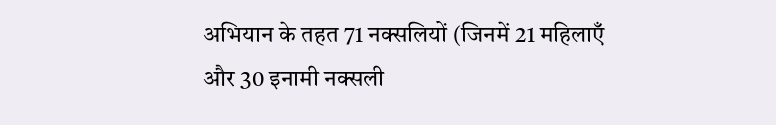अभियान के तहत 71 नक्सलियों (जिनमें 21 महिलाएँ और 30 इनामी नक्सली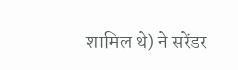शामिल थे) ने सरेंडर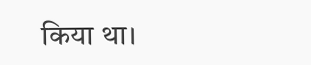किया था।